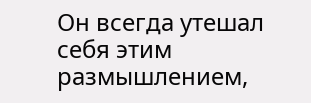Он всегда утешал себя этим размышлением,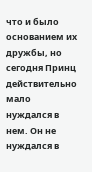что и было основанием их дружбы, но сегодня Принц действительно мало нуждался в нем. Он не нуждался в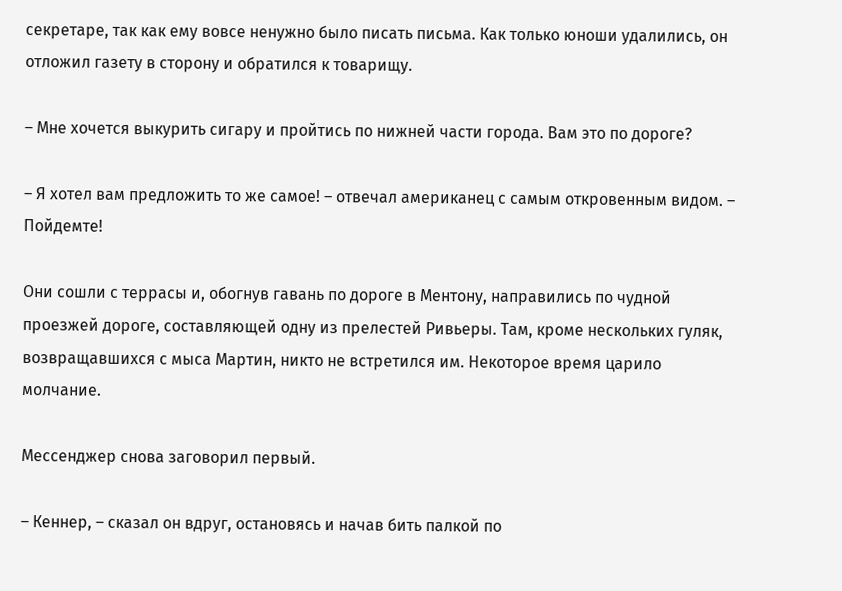секретаре, так как ему вовсе ненужно было писать письма. Как только юноши удалились, он отложил газету в сторону и обратился к товарищу.

– Мне хочется выкурить сигару и пройтись по нижней части города. Вам это по дороге?

– Я хотел вам предложить то же самое! – отвечал американец с самым откровенным видом. – Пойдемте!

Они сошли с террасы и, обогнув гавань по дороге в Ментону, направились по чудной проезжей дороге, составляющей одну из прелестей Ривьеры. Там, кроме нескольких гуляк, возвращавшихся с мыса Мартин, никто не встретился им. Некоторое время царило молчание.

Мессенджер снова заговорил первый.

– Кеннер, – сказал он вдруг, остановясь и начав бить палкой по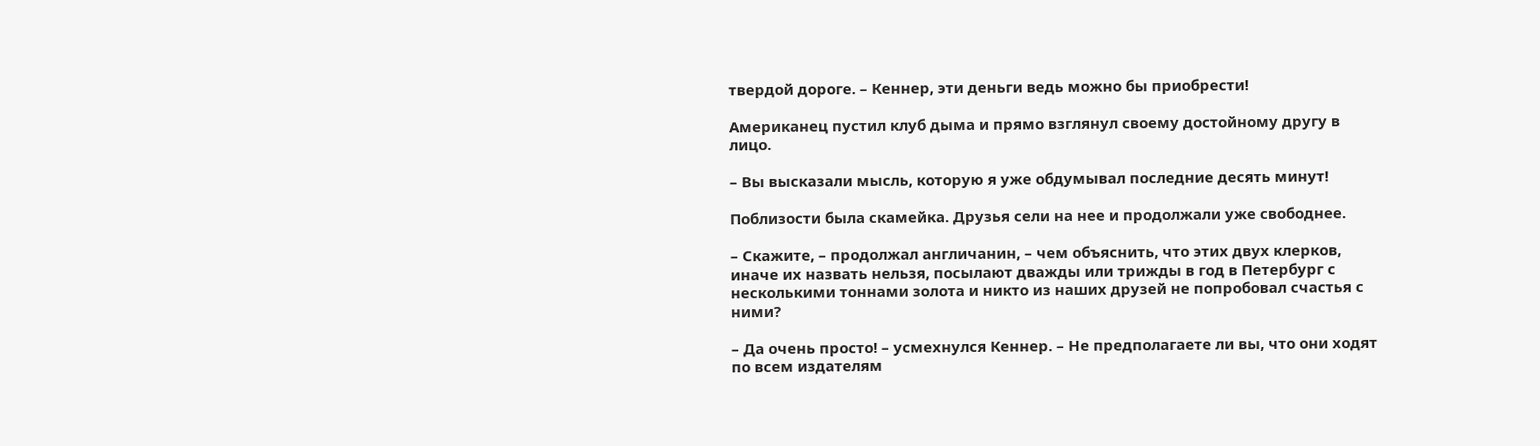твердой дороге. – Кеннер, эти деньги ведь можно бы приобрести!

Американец пустил клуб дыма и прямо взглянул своему достойному другу в лицо.

– Вы высказали мысль, которую я уже обдумывал последние десять минут!

Поблизости была скамейка. Друзья сели на нее и продолжали уже свободнее.

– Скажите, – продолжал англичанин, – чем объяснить, что этих двух клерков, иначе их назвать нельзя, посылают дважды или трижды в год в Петербург с несколькими тоннами золота и никто из наших друзей не попробовал счастья с ними?

– Да очень просто! – усмехнулся Кеннер. – Не предполагаете ли вы, что они ходят по всем издателям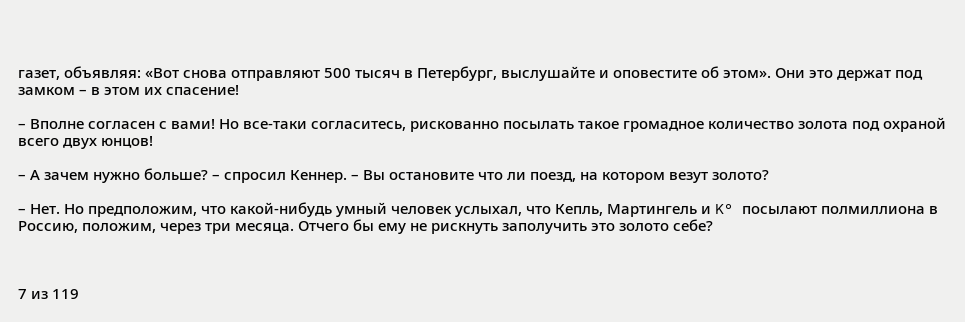газет, объявляя: «Вот снова отправляют 500 тысяч в Петербург, выслушайте и оповестите об этом». Они это держат под замком – в этом их спасение!

– Вполне согласен с вами! Но все-таки согласитесь, рискованно посылать такое громадное количество золота под охраной всего двух юнцов!

– А зачем нужно больше? – спросил Кеннер. – Вы остановите что ли поезд, на котором везут золото?

– Нет. Но предположим, что какой-нибудь умный человек услыхал, что Кепль, Мартингель и K° посылают полмиллиона в Россию, положим, через три месяца. Отчего бы ему не рискнуть заполучить это золото себе?



7 из 119